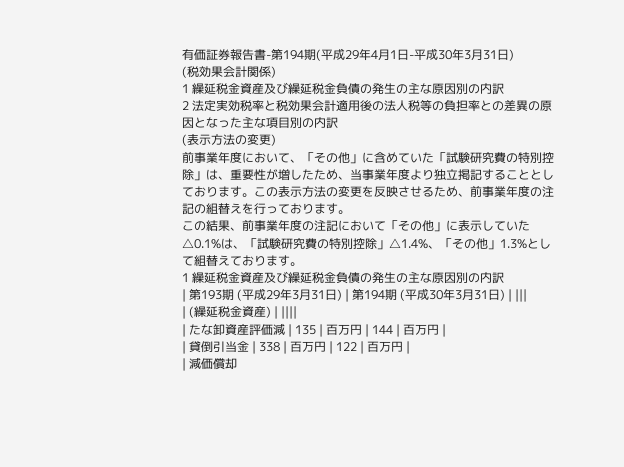有価証券報告書-第194期(平成29年4月1日-平成30年3月31日)
(税効果会計関係)
1 繰延税金資産及び繰延税金負債の発生の主な原因別の内訳
2 法定実効税率と税効果会計適用後の法人税等の負担率との差異の原因となった主な項目別の内訳
(表示方法の変更)
前事業年度において、「その他」に含めていた「試験研究費の特別控除」は、重要性が増したため、当事業年度より独立掲記することとしております。この表示方法の変更を反映させるため、前事業年度の注記の組替えを行っております。
この結果、前事業年度の注記において「その他」に表示していた△0.1%は、「試験研究費の特別控除」△1.4%、「その他」1.3%として組替えております。
1 繰延税金資産及び繰延税金負債の発生の主な原因別の内訳
| 第193期 (平成29年3月31日) | 第194期 (平成30年3月31日) | |||
| (繰延税金資産) | ||||
| たな卸資産評価減 | 135 | 百万円 | 144 | 百万円 |
| 貸倒引当金 | 338 | 百万円 | 122 | 百万円 |
| 減価償却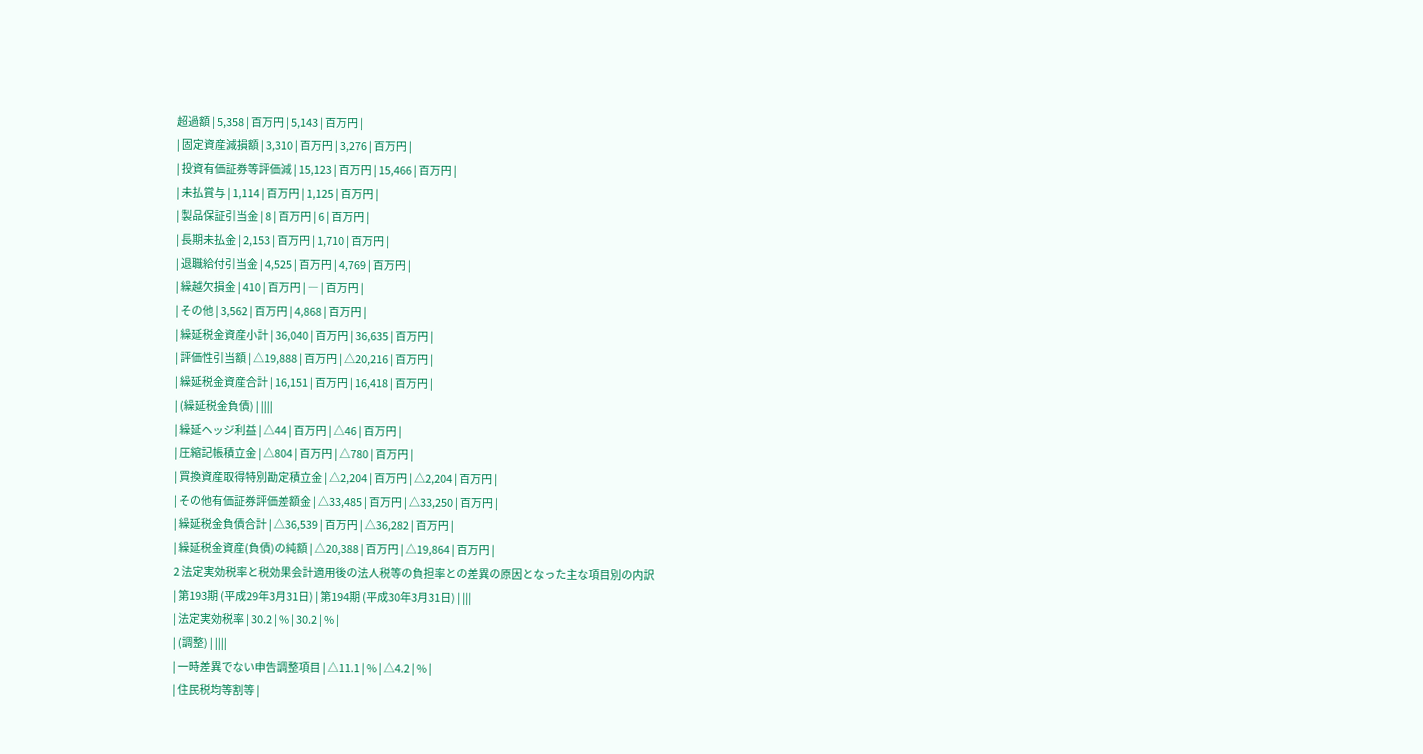超過額 | 5,358 | 百万円 | 5,143 | 百万円 |
| 固定資産減損額 | 3,310 | 百万円 | 3,276 | 百万円 |
| 投資有価証券等評価減 | 15,123 | 百万円 | 15,466 | 百万円 |
| 未払賞与 | 1,114 | 百万円 | 1,125 | 百万円 |
| 製品保証引当金 | 8 | 百万円 | 6 | 百万円 |
| 長期未払金 | 2,153 | 百万円 | 1,710 | 百万円 |
| 退職給付引当金 | 4,525 | 百万円 | 4,769 | 百万円 |
| 繰越欠損金 | 410 | 百万円 | ― | 百万円 |
| その他 | 3,562 | 百万円 | 4,868 | 百万円 |
| 繰延税金資産小計 | 36,040 | 百万円 | 36,635 | 百万円 |
| 評価性引当額 | △19,888 | 百万円 | △20,216 | 百万円 |
| 繰延税金資産合計 | 16,151 | 百万円 | 16,418 | 百万円 |
| (繰延税金負債) | ||||
| 繰延ヘッジ利益 | △44 | 百万円 | △46 | 百万円 |
| 圧縮記帳積立金 | △804 | 百万円 | △780 | 百万円 |
| 買換資産取得特別勘定積立金 | △2,204 | 百万円 | △2,204 | 百万円 |
| その他有価証券評価差額金 | △33,485 | 百万円 | △33,250 | 百万円 |
| 繰延税金負債合計 | △36,539 | 百万円 | △36,282 | 百万円 |
| 繰延税金資産(負債)の純額 | △20,388 | 百万円 | △19,864 | 百万円 |
2 法定実効税率と税効果会計適用後の法人税等の負担率との差異の原因となった主な項目別の内訳
| 第193期 (平成29年3月31日) | 第194期 (平成30年3月31日) | |||
| 法定実効税率 | 30.2 | % | 30.2 | % |
| (調整) | ||||
| 一時差異でない申告調整項目 | △11.1 | % | △4.2 | % |
| 住民税均等割等 |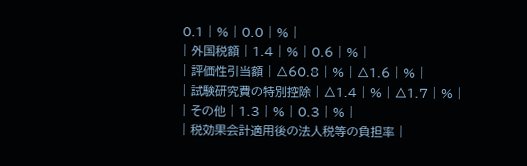0.1 | % | 0.0 | % |
| 外国税額 | 1.4 | % | 0.6 | % |
| 評価性引当額 | △60.8 | % | △1.6 | % |
| 試験研究費の特別控除 | △1.4 | % | △1.7 | % |
| その他 | 1.3 | % | 0.3 | % |
| 税効果会計適用後の法人税等の負担率 |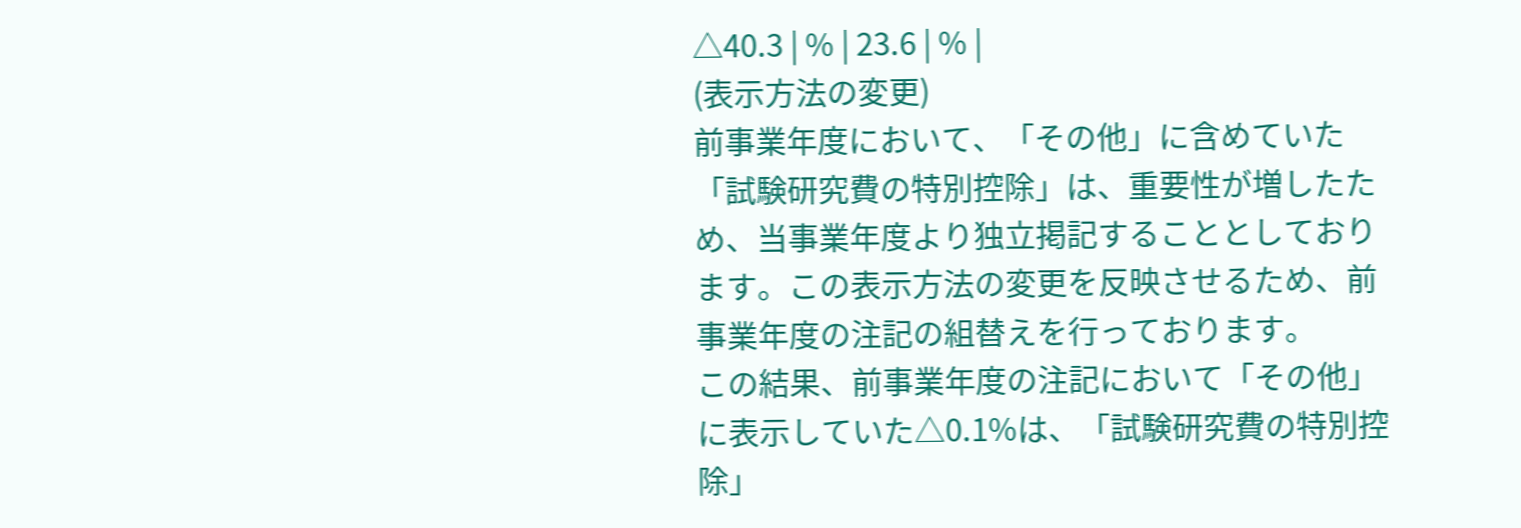△40.3 | % | 23.6 | % |
(表示方法の変更)
前事業年度において、「その他」に含めていた「試験研究費の特別控除」は、重要性が増したため、当事業年度より独立掲記することとしております。この表示方法の変更を反映させるため、前事業年度の注記の組替えを行っております。
この結果、前事業年度の注記において「その他」に表示していた△0.1%は、「試験研究費の特別控除」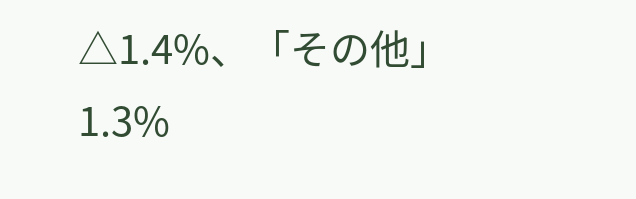△1.4%、「その他」1.3%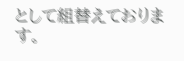として組替えております。